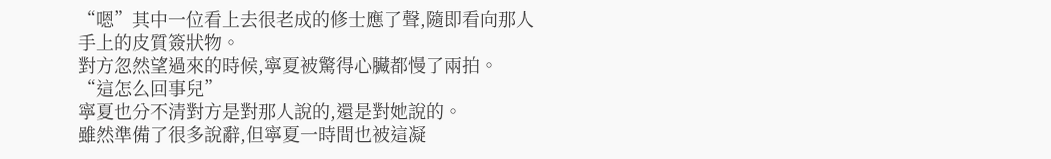“嗯”其中一位看上去很老成的修士應了聲,隨即看向那人手上的皮質簽狀物。
對方忽然望過來的時候,寧夏被驚得心臟都慢了兩拍。
“這怎么回事兒”
寧夏也分不清對方是對那人說的,還是對她說的。
雖然準備了很多說辭,但寧夏一時間也被這凝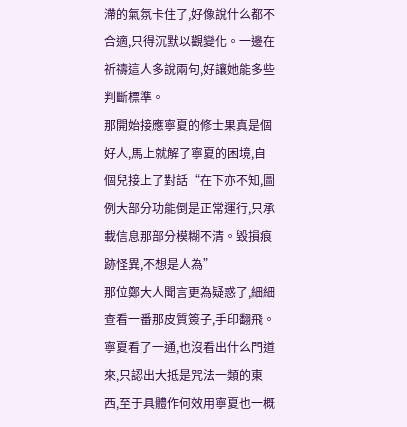滯的氣氛卡住了,好像說什么都不合適,只得沉默以觀變化。一邊在祈禱這人多說兩句,好讓她能多些判斷標準。
那開始接應寧夏的修士果真是個好人,馬上就解了寧夏的困境,自個兒接上了對話“在下亦不知,圖例大部分功能倒是正常運行,只承載信息那部分模糊不清。毀損痕跡怪異,不想是人為”
那位鄭大人聞言更為疑惑了,細細查看一番那皮質簽子,手印翻飛。寧夏看了一通,也沒看出什么門道來,只認出大抵是咒法一類的東西,至于具體作何效用寧夏也一概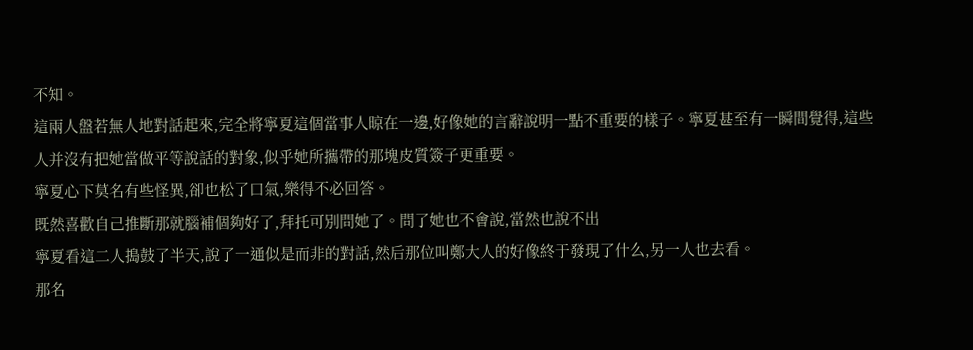不知。
這兩人盤若無人地對話起來,完全將寧夏這個當事人晾在一邊,好像她的言辭說明一點不重要的樣子。寧夏甚至有一瞬間覺得,這些人并沒有把她當做平等說話的對象,似乎她所攜帶的那塊皮質簽子更重要。
寧夏心下莫名有些怪異,卻也松了口氣,樂得不必回答。
既然喜歡自己推斷那就腦補個夠好了,拜托可別問她了。問了她也不會說,當然也說不出
寧夏看這二人搗鼓了半天,說了一通似是而非的對話,然后那位叫鄭大人的好像終于發現了什么,另一人也去看。
那名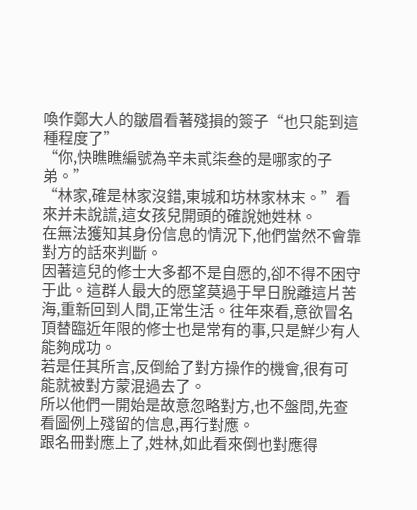喚作鄭大人的皺眉看著殘損的簽子“也只能到這種程度了”
“你,快瞧瞧編號為辛未貳柒叁的是哪家的子弟。”
“林家,確是林家沒錯,東城和坊林家林末。”看來并未說謊,這女孩兒開頭的確說她姓林。
在無法獲知其身份信息的情況下,他們當然不會靠對方的話來判斷。
因著這兒的修士大多都不是自愿的,卻不得不困守于此。這群人最大的愿望莫過于早日脫離這片苦海,重新回到人間,正常生活。往年來看,意欲冒名頂替臨近年限的修士也是常有的事,只是鮮少有人能夠成功。
若是任其所言,反倒給了對方操作的機會,很有可能就被對方蒙混過去了。
所以他們一開始是故意忽略對方,也不盤問,先查看圖例上殘留的信息,再行對應。
跟名冊對應上了,姓林,如此看來倒也對應得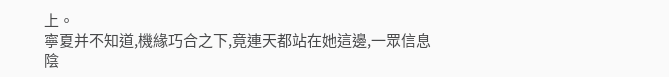上。
寧夏并不知道,機緣巧合之下,竟連天都站在她這邊,一眾信息陰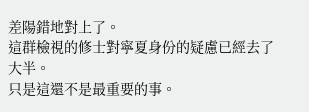差陽錯地對上了。
這群檢視的修士對寧夏身份的疑慮已經去了大半。
只是這還不是最重要的事。